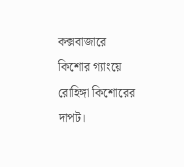কক্সবাজারে কিশোর গ্যাংয়ে রোহিঙ্গা কিশোরের দাপট।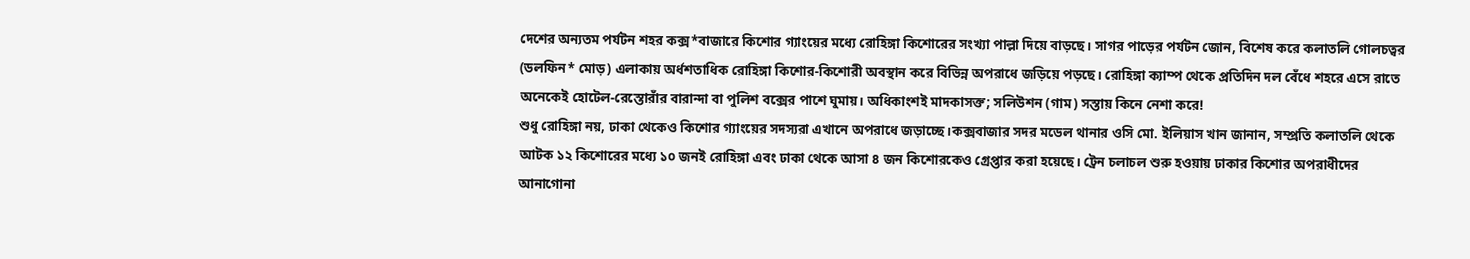দেশের অন্যতম পর্যটন শহর কক্স*বাজারে কিশোর গ্যাংয়ের মধ্যে রোহিঙ্গা কিশোরের সংখ্যা পাল্লা দিয়ে বাড়ছে। সাগর পাড়ের পর্যটন জোন, বিশেষ করে কলাতলি গোলচত্বর (ডলফিন* মোড়) এলাকায় অর্ধশতাধিক রোহিঙ্গা কিশোর-কিশোরী অবস্থান করে বিভিন্ন অপরাধে জড়িয়ে পড়ছে। রোহিঙ্গা ক্যাম্প থেকে প্রতিদিন দল বেঁধে শহরে এসে রাতে অনেকেই হোটেল-রেস্তোরাঁর বারান্দা বা পুলিশ বক্সের পাশে ঘুমায়। অধিকাংশই মাদকাসক্ত; সলিউশন (গাম) সস্তায় কিনে নেশা করে!
শুধু রোহিঙ্গা নয়, ঢাকা থেকেও কিশোর গ্যাংয়ের সদস্যরা এখানে অপরাধে জড়াচ্ছে।কক্সবাজার সদর মডেল থানার ওসি মো. ইলিয়াস খান জানান, সম্প্রতি কলাতলি থেকে আটক ১২ কিশোরের মধ্যে ১০ জনই রোহিঙ্গা এবং ঢাকা থেকে আসা ৪ জন কিশোরকেও গ্রেপ্তার করা হয়েছে। ট্রেন চলাচল শুরু হওয়ায় ঢাকার কিশোর অপরাধীদের আনাগোনা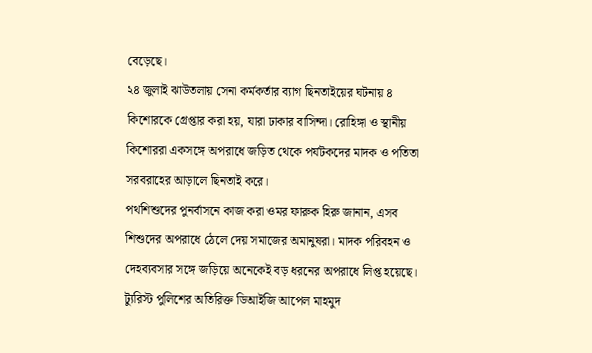বেড়েছে।
২৪ জুলাই ঝাউতলায় সেনা কর্মকর্তার ব্যাগ ছিনতাইয়ের ঘটনায় ৪ কিশোরকে গ্রেপ্তার করা হয়, যারা ঢাকার বাসিন্দা। রোহিঙ্গা ও স্থানীয় কিশোররা একসঙ্গে অপরাধে জড়িত থেকে পর্যটকদের মাদক ও পতিতা সরবরাহের আড়ালে ছিনতাই করে।
পথশিশুদের পুনর্বাসনে কাজ করা ওমর ফারুক হিরু জানান, এসব শিশুদের অপরাধে ঠেলে দেয় সমাজের অমানুষরা। মাদক পরিবহন ও দেহব্যবসার সঙ্গে জড়িয়ে অনেকেই বড় ধরনের অপরাধে লিপ্ত হয়েছে।
ট্যুরিস্ট পুলিশের অতিরিক্ত ডিআইজি আপেল মাহমুদ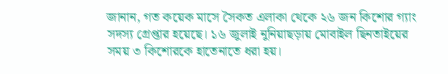জানান, গত কয়েক মাসে সৈকত এলাকা থেকে ২৬ জন কিশোর গ্যাং সদস্য গ্রেপ্তার হয়েছে। ১৬ জুলাই নুনিয়াছড়ায় মোবাইল ছিনতাইয়ের সময় ৩ কিশোরকে হাতেনাতে ধরা হয়।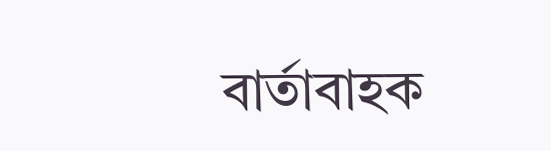বার্তাবাহক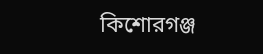কিশোরগঞ্জ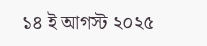১৪ ই আগস্ট ২০২৫